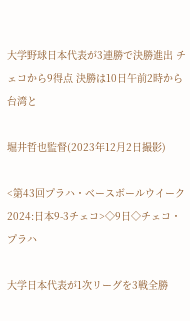大学野球日本代表が3連勝で決勝進出 チェコから9得点 決勝は10日午前2時から台湾と

堀井哲也監督(2023年12月2日撮影)

<第43回プラハ・ベースボールウイーク2024:日本9-3チェコ>◇9日◇チェコ・プラハ

大学日本代表が1次リーグを3戦全勝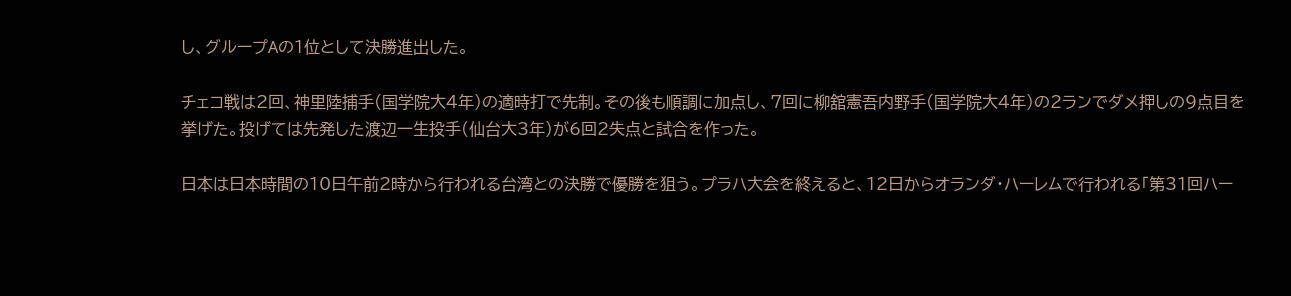し、グループAの1位として決勝進出した。

チェコ戦は2回、神里陸捕手(国学院大4年)の適時打で先制。その後も順調に加点し、7回に柳舘憲吾内野手(国学院大4年)の2ランでダメ押しの9点目を挙げた。投げては先発した渡辺一生投手(仙台大3年)が6回2失点と試合を作った。

日本は日本時間の10日午前2時から行われる台湾との決勝で優勝を狙う。プラハ大会を終えると、12日からオランダ・ハーレムで行われる「第31回ハー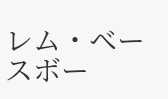レム・ベースボー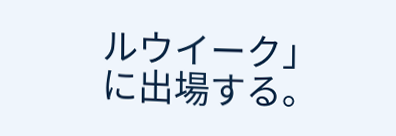ルウイーク」に出場する。